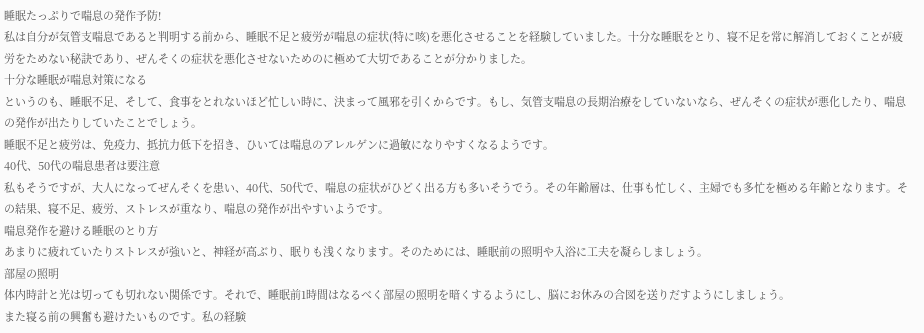睡眠たっぷりで喘息の発作予防!
私は自分が気管支喘息であると判明する前から、睡眠不足と疲労が喘息の症状(特に咳)を悪化させることを経験していました。十分な睡眠をとり、寝不足を常に解消しておくことが疲労をためない秘訣であり、ぜんそくの症状を悪化させないためのに極めて大切であることが分かりました。
十分な睡眠が喘息対策になる
というのも、睡眠不足、そして、食事をとれないほど忙しい時に、決まって風邪を引くからです。もし、気管支喘息の長期治療をしていないなら、ぜんそくの症状が悪化したり、喘息の発作が出たりしていたことでしょう。
睡眠不足と疲労は、免疫力、抵抗力低下を招き、ひいては喘息のアレルゲンに過敏になりやすくなるようです。
40代、50代の喘息患者は要注意
私もそうですが、大人になってぜんそくを患い、40代、50代で、喘息の症状がひどく出る方も多いそうでう。その年齢層は、仕事も忙しく、主婦でも多忙を極める年齢となります。その結果、寝不足、疲労、ストレスが重なり、喘息の発作が出やすいようです。
喘息発作を避ける睡眠のとり方
あまりに疲れていたりストレスが強いと、神経が高ぶり、眠りも浅くなります。そのためには、睡眠前の照明や入浴に工夫を凝らしましょう。
部屋の照明
体内時計と光は切っても切れない関係です。それで、睡眠前1時間はなるべく部屋の照明を暗くするようにし、脳にお休みの合図を送りだすようにしましょう。
また寝る前の興奮も避けたいものです。私の経験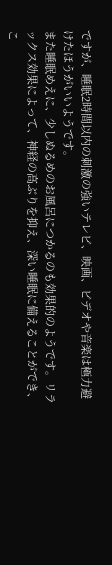ですが、睡眠2時間以内の刺激の強いテレビ、映画、ビデオや音楽は極力避けたほうがいいようです。
また睡眠めえに、少しぬるめのお風呂につかるのも効果的のようです。リラックス効果によって、神経の高ぶりを抑え、深い睡眠に備えることができ、こ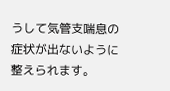うして気管支喘息の症状が出ないように整えられます。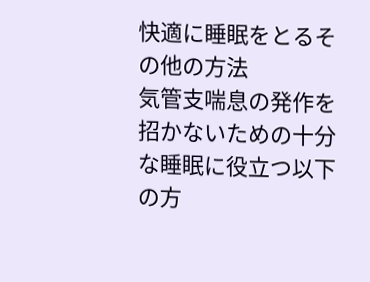快適に睡眠をとるその他の方法
気管支喘息の発作を招かないための十分な睡眠に役立つ以下の方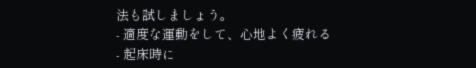法も試しましょう。
- 適度な運動をして、心地よく疲れる
- 起床時に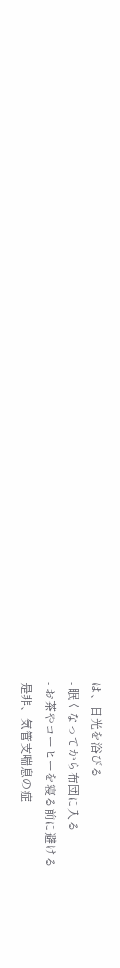は、日光を浴びる
- 眠くなってから布団に入る
- お茶やコーヒーを寝る前に避ける
是非、気管支喘息の症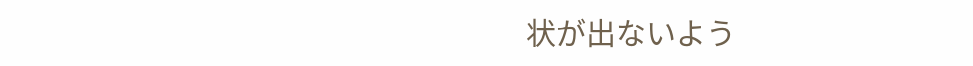状が出ないよう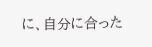に、自分に合った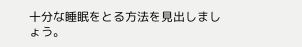十分な睡眠をとる方法を見出しましょう。